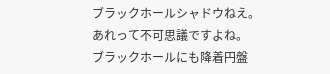ブラックホールシャドウねえ。
あれって不可思議ですよね。
ブラックホールにも降着円盤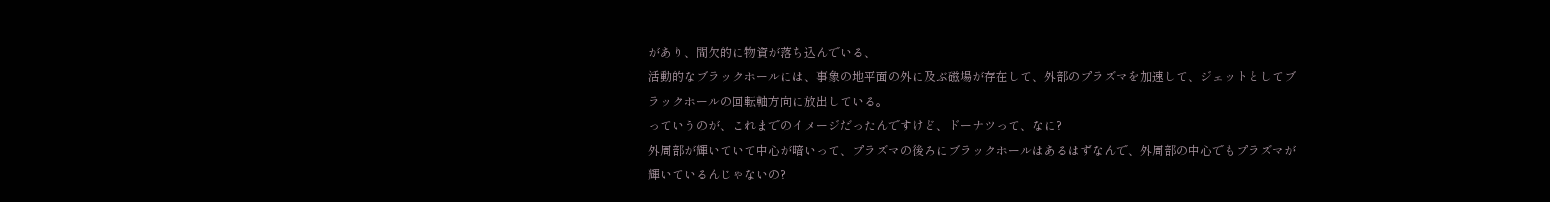があり、間欠的に物資が落ち込んでいる、
活動的なブラックホールには、事象の地平面の外に及ぶ磁場が存在して、外部のプラズマを加速して、ジェットとしてブラックホールの回転軸方向に放出している。
っていうのが、これまでのイメージだったんですけど、ドーナツって、なに?
外周部が輝いていて中心が暗いって、プラズマの後ろにブラックホールはあるはずなんで、外周部の中心でもプラズマが輝いているんじゃないの?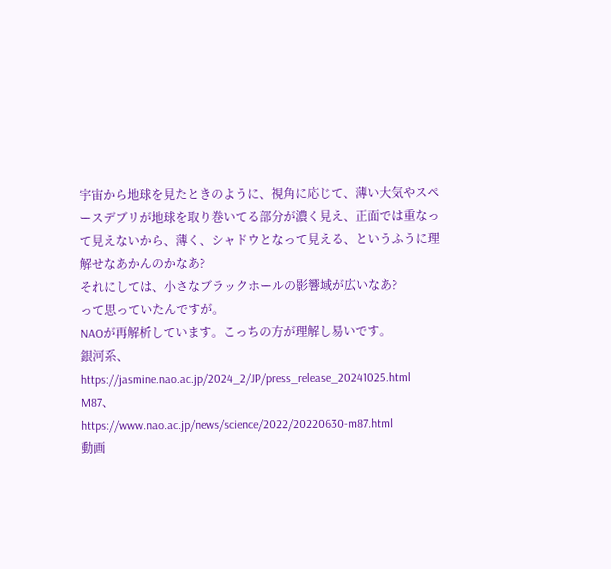宇宙から地球を見たときのように、視角に応じて、薄い大気やスペースデブリが地球を取り巻いてる部分が濃く見え、正面では重なって見えないから、薄く、シャドウとなって見える、というふうに理解せなあかんのかなあ?
それにしては、小さなブラックホールの影響域が広いなあ?
って思っていたんですが。
NAOが再解析しています。こっちの方が理解し易いです。
銀河系、
https://jasmine.nao.ac.jp/2024_2/JP/press_release_20241025.html
M87、
https://www.nao.ac.jp/news/science/2022/20220630-m87.html
動画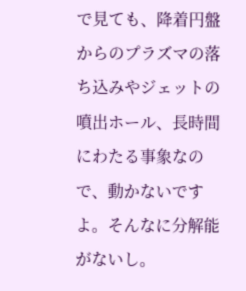で見ても、降着円盤からのプラズマの落ち込みやジェットの噴出ホール、長時間にわたる事象なので、動かないですよ。そんなに分解能がないし。